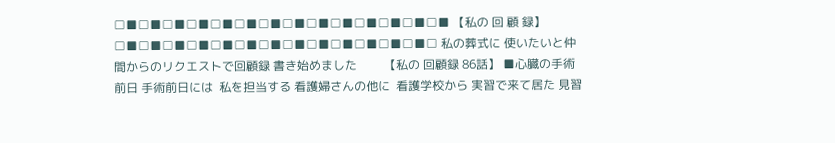□■□■□■□■□■□■□■□■□■□■□■□■□■□■ 【私の 回 顧 録】    □■□■□■□■□■□■□■□■□■□■□■□■□■□ 私の葬式に 使いたいと仲間からのリクエストで回顧録 書き始めました         【私の 回顧録 86話】 ■心臓の手術前日 手術前日には  私を担当する 看護婦さんの他に  看護学校から 実習で来て居た 見習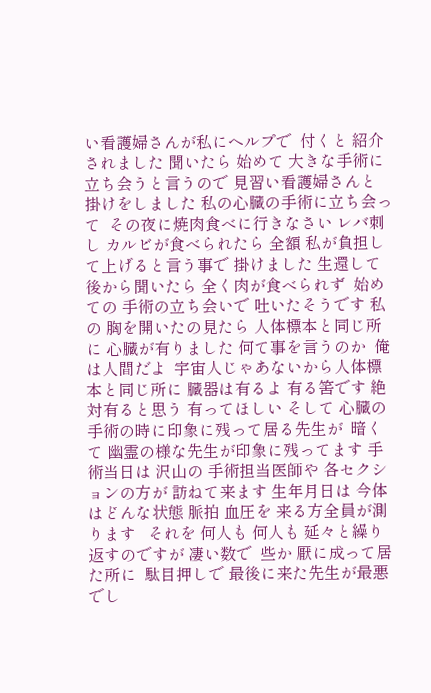い看護婦さんが私にヘルプで  付くと 紹介されました 聞いたら 始めて 大きな手術に立ち会うと言うので 見習い看護婦さんと 掛けをしました 私の心臓の手術に立ち会って  その夜に焼肉食べに行きなさい レバ刺し カルビが食べられたら 全額 私が負担して上げると言う事で 掛けました 生還して 後から聞いたら 全く肉が食べられず  始めての 手術の立ち会いで 吐いたそうです 私の 胸を開いたの見たら 人体標本と同じ所に 心臓が有りました 何て事を言うのか  俺は人間だよ  宇宙人じゃあないから人体標本と同じ所に 臓器は有るよ 有る筈です 絶対有ると思う 有ってほしい そして 心臓の 手術の時に印象に残って居る先生が  暗くて 幽霊の様な先生が印象に残ってます 手術当日は 沢山の 手術担当医師や 各セクションの方が 訪ねて来ます 生年月日は 今体はどんな状態 脈拍 血圧を 来る方全員が測ります   それを 何人も 何人も 延々と繰り返すのですが 凄い数で  些か 厭に成って居た所に  駄目押しで 最後に来た先生が最悪でし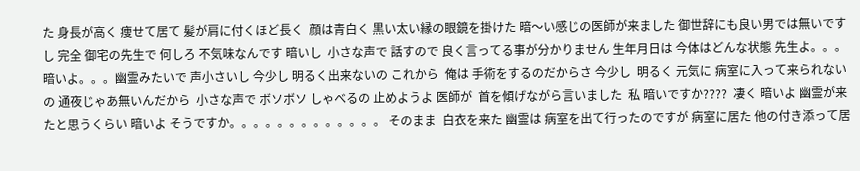た 身長が高く 痩せて居て 髪が肩に付くほど長く  顔は青白く 黒い太い縁の眼鏡を掛けた 暗〜い感じの医師が来ました 御世辞にも良い男では無いですし 完全 御宅の先生で 何しろ 不気味なんです 暗いし  小さな声で 話すので 良く言ってる事が分かりません 生年月日は 今体はどんな状態 先生よ。。。暗いよ。。。幽霊みたいで 声小さいし 今少し 明るく出来ないの これから  俺は 手術をするのだからさ 今少し  明るく 元気に 病室に入って来られないの 通夜じゃあ無いんだから  小さな声で ボソボソ しゃべるの 止めようよ 医師が  首を傾げながら言いました  私 暗いですか????  凄く 暗いよ 幽霊が来たと思うくらい 暗いよ そうですか。。。。。。。。。。。。。 そのまま  白衣を来た 幽霊は 病室を出て行ったのですが 病室に居た 他の付き添って居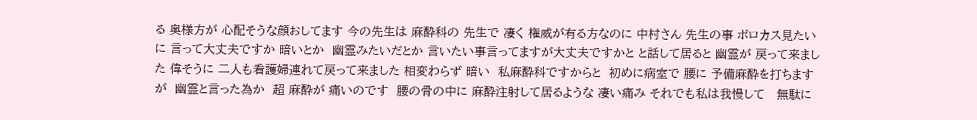る 奥様方が 心配そうな顔おしてます 今の先生は 麻酔科の 先生で 凄く 権威が有る方なのに 中村さん 先生の事 ボロカス見たいに 言って大丈夫ですか 暗いとか  幽霊みたいだとか 言いたい事言ってますが大丈夫ですかと と話して居ると 幽霊が 戻って来ました 偉そうに 二人も看護婦連れて戻って来ました 相変わらず 暗い  私麻酔科ですからと  初めに病室で 腰に 予備麻酔を打ちますが  幽霊と言った為か  超 麻酔が 痛いのです  腰の骨の中に 麻酔注射して居るような 凄い痛み それでも私は我慢して   無駄に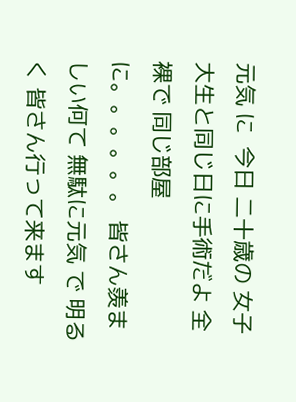元気 に  今日 二十歳の 女子大生と同じ日に手術だよ 全裸で 同じ部屋に。。。。。。 皆さん羨ましい何て 無駄に元気 で 明るく 皆さん行って来ます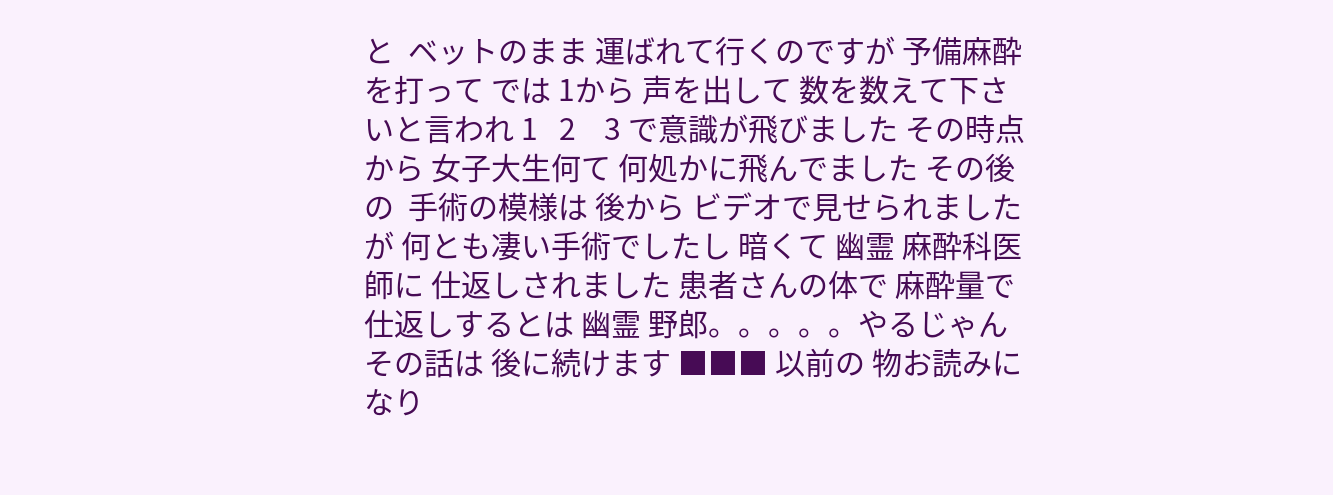と  ベットのまま 運ばれて行くのですが 予備麻酔を打って では 1から 声を出して 数を数えて下さいと言われ 1   2    3 で意識が飛びました その時点から 女子大生何て 何処かに飛んでました その後の  手術の模様は 後から ビデオで見せられましたが 何とも凄い手術でしたし 暗くて 幽霊 麻酔科医師に 仕返しされました 患者さんの体で 麻酔量で 仕返しするとは 幽霊 野郎。。。。。やるじゃん  その話は 後に続けます ■■■ 以前の 物お読みになり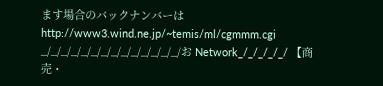ます場合のバックナンバーは  http://www3.wind.ne.jp/~temis/ml/cgmmm.cgi _/_/_/_/_/_/_/_/_/_/_/_/_/_/お Network_/_/_/_/_/ 【商売・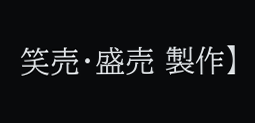笑売・盛売 製作】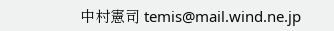中村憲司 temis@mail.wind.ne.jp